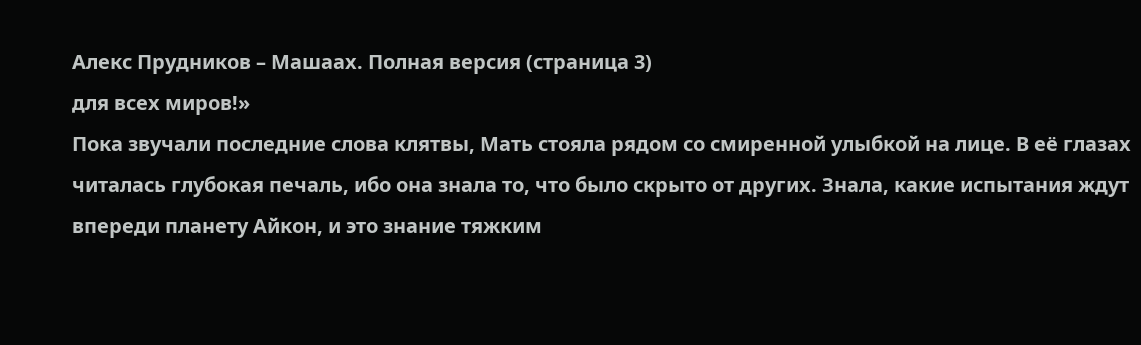Алекс Прудников – Машаах. Полная версия (страница 3)
для всех миров!»
Пока звучали последние слова клятвы, Мать стояла рядом со смиренной улыбкой на лице. В её глазах читалась глубокая печаль, ибо она знала то, что было скрыто от других. Знала, какие испытания ждут впереди планету Айкон, и это знание тяжким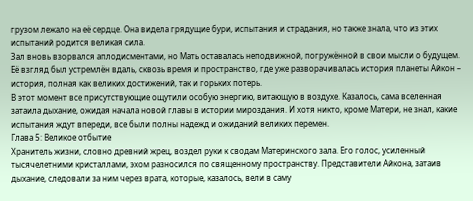грузом лежало на её сердце. Она видела грядущие бури, испытания и страдания, но также знала, что из этих испытаний родится великая сила.
Зал вновь взорвался аплодисментами, но Мать оставалась неподвижной, погружённой в свои мысли о будущем. Её взгляд был устремлён вдаль, сквозь время и пространство, где уже разворачивалась история планеты Айкон – история, полная как великих достижений, так и горьких потерь.
В этот момент все присутствующие ощутили особую энергию, витающую в воздухе. Казалось, сама вселенная затаила дыхание, ожидая начала новой главы в истории мироздания. И хотя никто, кроме Матери, не знал, какие испытания ждут впереди, все были полны надежд и ожиданий великих перемен.
Глава 5: Великое отбытие
Хранитель жизни, словно древний жрец, воздел руки к сводам Материнского зала. Его голос, усиленный тысячелетними кристаллами, эхом разносился по священному пространству. Представители Айкона, затаив дыхание, следовали за ним через врата, которые, казалось, вели в саму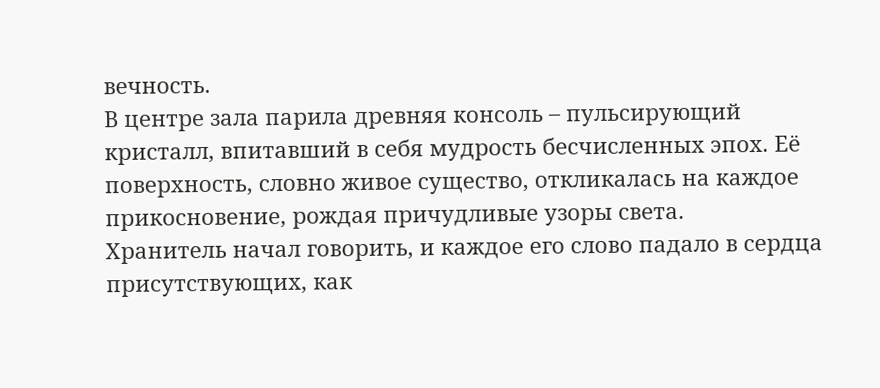вечность.
В центре зала парила древняя консоль – пульсирующий кристалл, впитавший в себя мудрость бесчисленных эпох. Её поверхность, словно живое существо, откликалась на каждое прикосновение, рождая причудливые узоры света.
Хранитель начал говорить, и каждое его слово падало в сердца присутствующих, как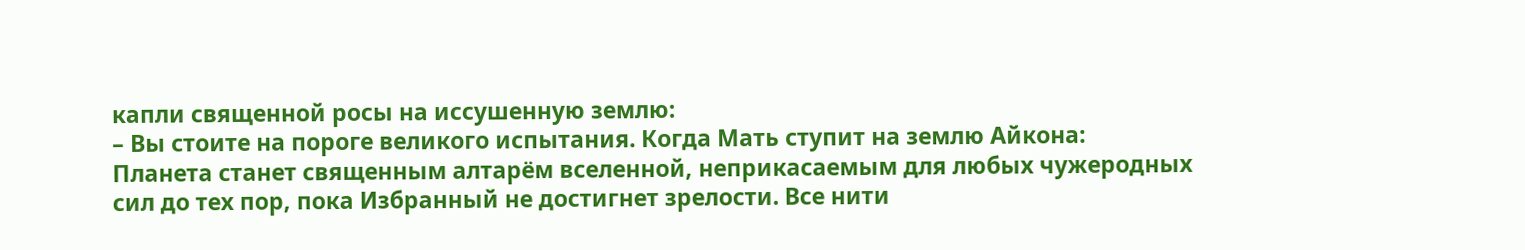капли священной росы на иссушенную землю:
– Вы стоите на пороге великого испытания. Когда Мать ступит на землю Айкона:
Планета станет священным алтарём вселенной, неприкасаемым для любых чужеродных сил до тех пор, пока Избранный не достигнет зрелости. Все нити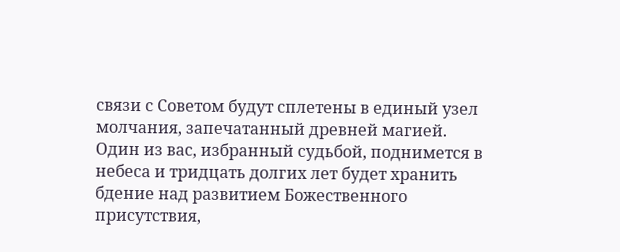связи с Советом будут сплетены в единый узел молчания, запечатанный древней магией.
Один из вас, избранный судьбой, поднимется в небеса и тридцать долгих лет будет хранить бдение над развитием Божественного присутствия,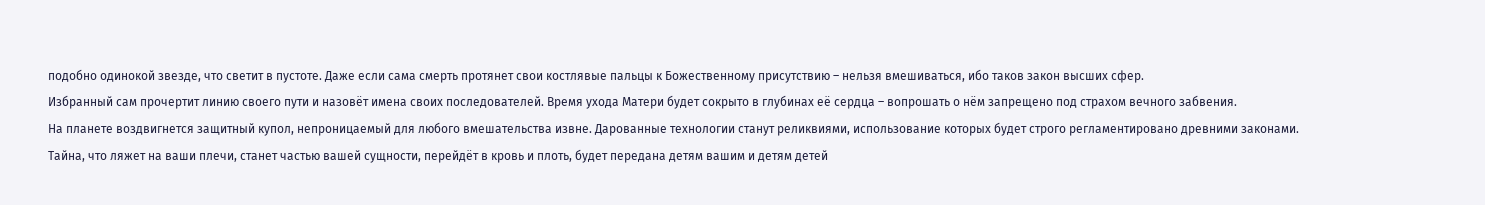подобно одинокой звезде, что светит в пустоте. Даже если сама смерть протянет свои костлявые пальцы к Божественному присутствию – нельзя вмешиваться, ибо таков закон высших сфер.
Избранный сам прочертит линию своего пути и назовёт имена своих последователей. Время ухода Матери будет сокрыто в глубинах её сердца – вопрошать о нём запрещено под страхом вечного забвения.
На планете воздвигнется защитный купол, непроницаемый для любого вмешательства извне. Дарованные технологии станут реликвиями, использование которых будет строго регламентировано древними законами.
Тайна, что ляжет на ваши плечи, станет частью вашей сущности, перейдёт в кровь и плоть, будет передана детям вашим и детям детей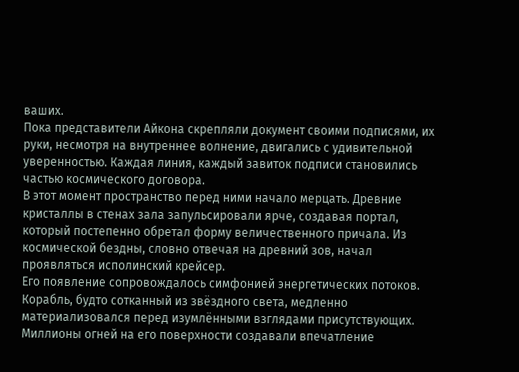ваших.
Пока представители Айкона скрепляли документ своими подписями, их руки, несмотря на внутреннее волнение, двигались с удивительной уверенностью. Каждая линия, каждый завиток подписи становились частью космического договора.
В этот момент пространство перед ними начало мерцать. Древние кристаллы в стенах зала запульсировали ярче, создавая портал, который постепенно обретал форму величественного причала. Из космической бездны, словно отвечая на древний зов, начал проявляться исполинский крейсер.
Его появление сопровождалось симфонией энергетических потоков. Корабль, будто сотканный из звёздного света, медленно материализовался перед изумлёнными взглядами присутствующих. Миллионы огней на его поверхности создавали впечатление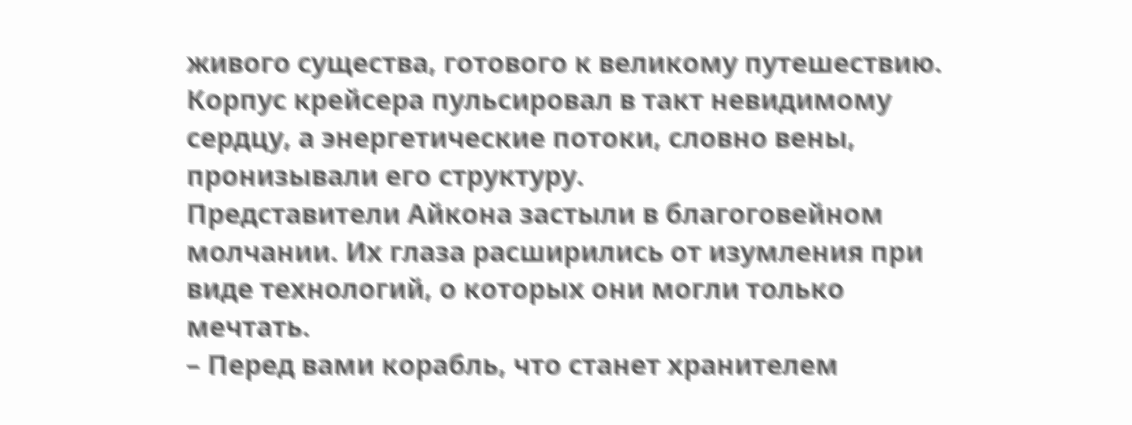живого существа, готового к великому путешествию. Корпус крейсера пульсировал в такт невидимому сердцу, а энергетические потоки, словно вены, пронизывали его структуру.
Представители Айкона застыли в благоговейном молчании. Их глаза расширились от изумления при виде технологий, о которых они могли только мечтать.
– Перед вами корабль, что станет хранителем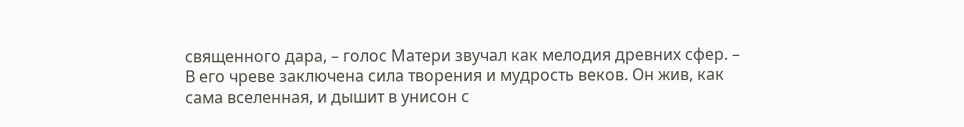священного дара, – голос Матери звучал как мелодия древних сфер. – В его чреве заключена сила творения и мудрость веков. Он жив, как сама вселенная, и дышит в унисон с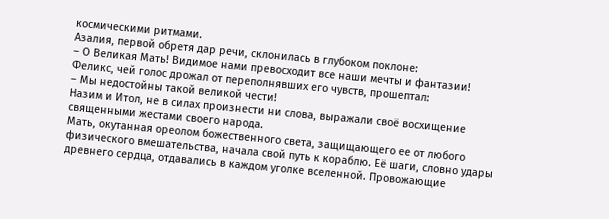космическими ритмами.
Азалия, первой обретя дар речи, склонилась в глубоком поклоне:
– О Великая Мать! Видимое нами превосходит все наши мечты и фантазии!
Феликс, чей голос дрожал от переполнявших его чувств, прошептал:
– Мы недостойны такой великой чести!
Назим и Итол, не в силах произнести ни слова, выражали своё восхищение священными жестами своего народа.
Мать, окутанная ореолом божественного света, защищающего ее от любого физического вмешательства, начала свой путь к кораблю. Её шаги, словно удары древнего сердца, отдавались в каждом уголке вселенной. Провожающие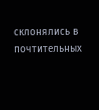склонялись в почтительных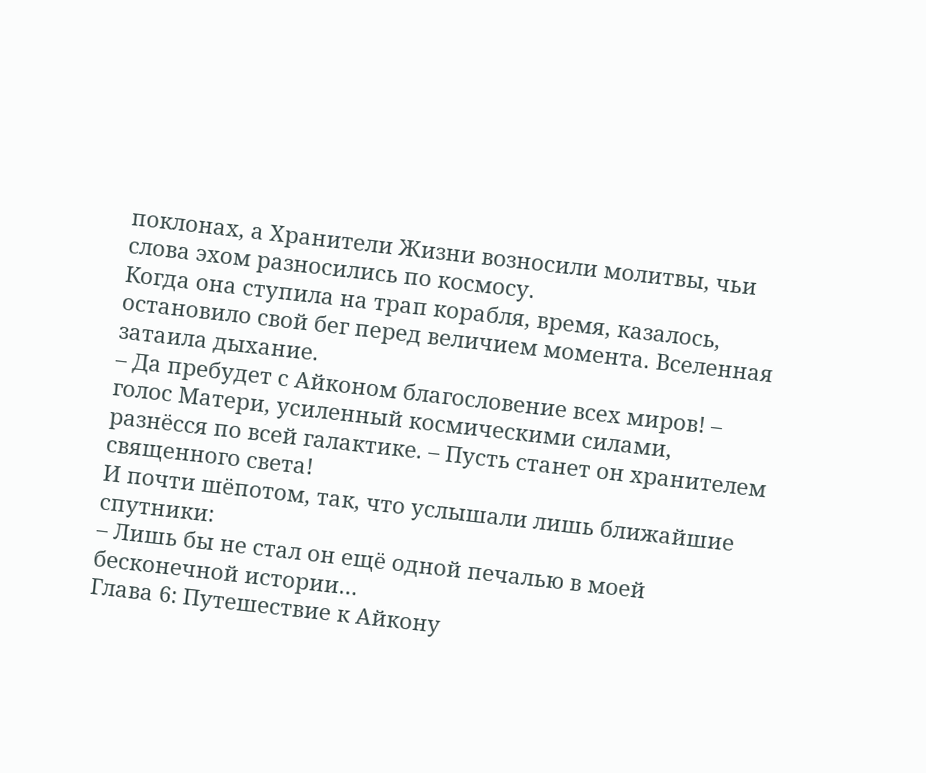поклонах, а Хранители Жизни возносили молитвы, чьи слова эхом разносились по космосу.
Когда она ступила на трап корабля, время, казалось, остановило свой бег перед величием момента. Вселенная затаила дыхание.
– Да пребудет с Айконом благословение всех миров! – голос Матери, усиленный космическими силами, разнёсся по всей галактике. – Пусть станет он хранителем священного света!
И почти шёпотом, так, что услышали лишь ближайшие спутники:
– Лишь бы не стал он ещё одной печалью в моей бесконечной истории…
Глава 6: Путешествие к Айкону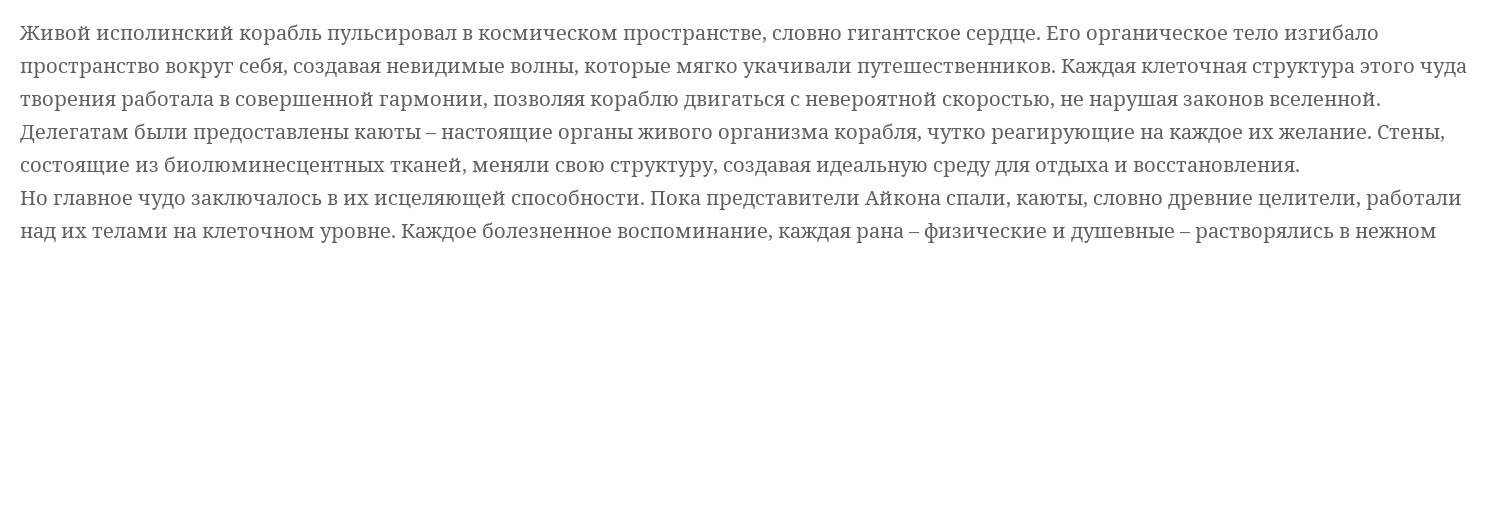Живой исполинский корабль пульсировал в космическом пространстве, словно гигантское сердце. Его органическое тело изгибало пространство вокруг себя, создавая невидимые волны, которые мягко укачивали путешественников. Каждая клеточная структура этого чуда творения работала в совершенной гармонии, позволяя кораблю двигаться с невероятной скоростью, не нарушая законов вселенной.
Делегатам были предоставлены каюты – настоящие органы живого организма корабля, чутко реагирующие на каждое их желание. Стены, состоящие из биолюминесцентных тканей, меняли свою структуру, создавая идеальную среду для отдыха и восстановления.
Но главное чудо заключалось в их исцеляющей способности. Пока представители Айкона спали, каюты, словно древние целители, работали над их телами на клеточном уровне. Каждое болезненное воспоминание, каждая рана – физические и душевные – растворялись в нежном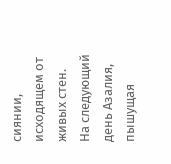сиянии, исходящем от живых стен.
На следующий день Азалия, пышущая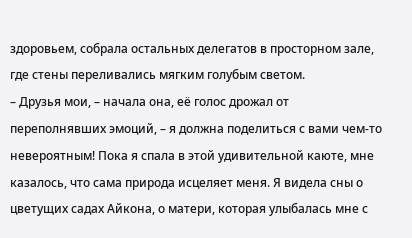здоровьем, собрала остальных делегатов в просторном зале, где стены переливались мягким голубым светом.
– Друзья мои, – начала она, её голос дрожал от переполнявших эмоций, – я должна поделиться с вами чем-то невероятным! Пока я спала в этой удивительной каюте, мне казалось, что сама природа исцеляет меня. Я видела сны о цветущих садах Айкона, о матери, которая улыбалась мне с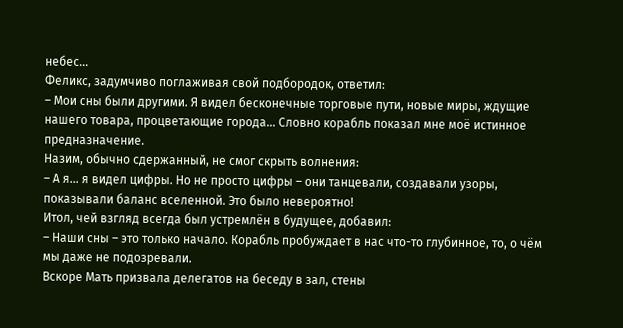небес…
Феликс, задумчиво поглаживая свой подбородок, ответил:
– Мои сны были другими. Я видел бесконечные торговые пути, новые миры, ждущие нашего товара, процветающие города… Словно корабль показал мне моё истинное предназначение.
Назим, обычно сдержанный, не смог скрыть волнения:
– А я… я видел цифры. Но не просто цифры – они танцевали, создавали узоры, показывали баланс вселенной. Это было невероятно!
Итол, чей взгляд всегда был устремлён в будущее, добавил:
– Наши сны – это только начало. Корабль пробуждает в нас что-то глубинное, то, о чём мы даже не подозревали.
Вскоре Мать призвала делегатов на беседу в зал, стены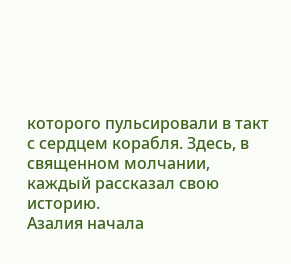которого пульсировали в такт с сердцем корабля. Здесь, в священном молчании, каждый рассказал свою историю.
Азалия начала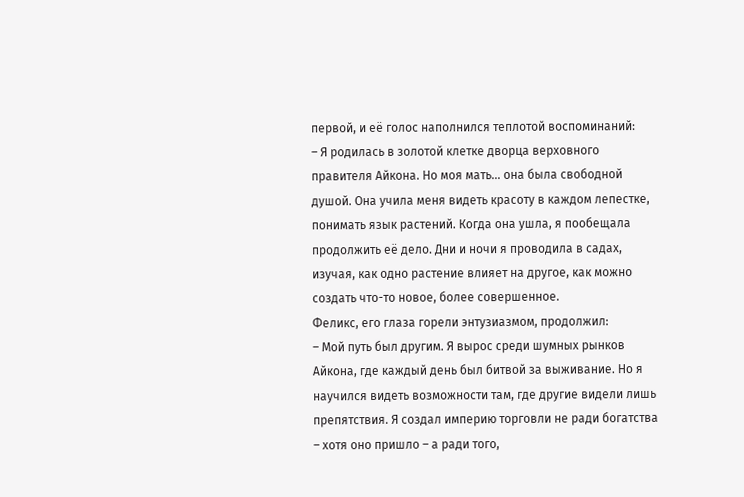первой, и её голос наполнился теплотой воспоминаний:
– Я родилась в золотой клетке дворца верховного правителя Айкона. Но моя мать… она была свободной душой. Она учила меня видеть красоту в каждом лепестке, понимать язык растений. Когда она ушла, я пообещала продолжить её дело. Дни и ночи я проводила в садах, изучая, как одно растение влияет на другое, как можно создать что-то новое, более совершенное.
Феликс, его глаза горели энтузиазмом, продолжил:
– Мой путь был другим. Я вырос среди шумных рынков Айкона, где каждый день был битвой за выживание. Но я научился видеть возможности там, где другие видели лишь препятствия. Я создал империю торговли не ради богатства – хотя оно пришло – а ради того,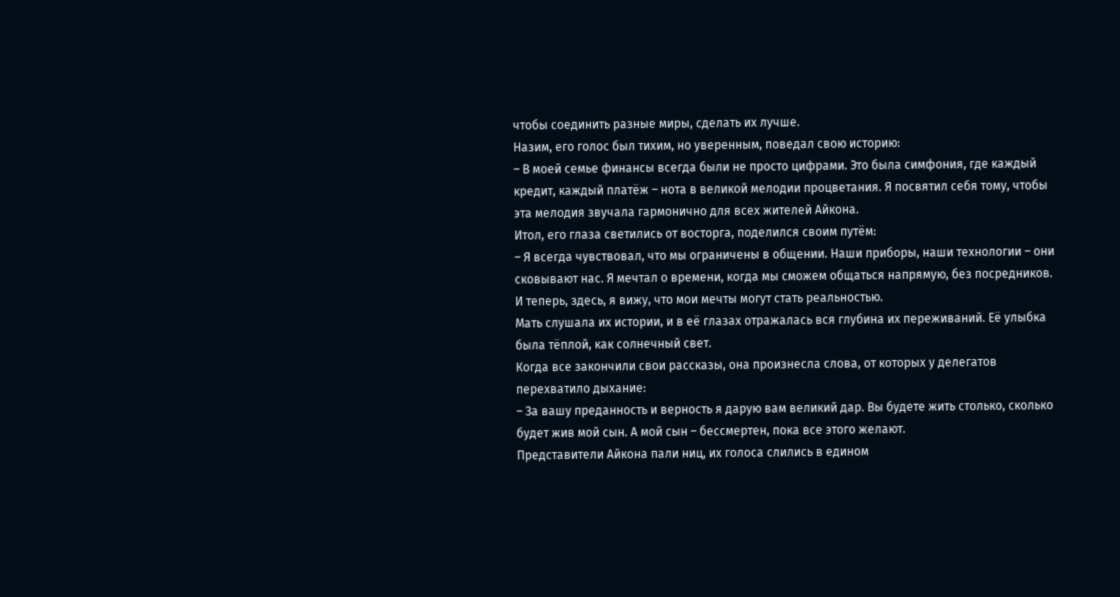чтобы соединить разные миры, сделать их лучше.
Назим, его голос был тихим, но уверенным, поведал свою историю:
– В моей семье финансы всегда были не просто цифрами. Это была симфония, где каждый кредит, каждый платёж – нота в великой мелодии процветания. Я посвятил себя тому, чтобы эта мелодия звучала гармонично для всех жителей Айкона.
Итол, его глаза светились от восторга, поделился своим путём:
– Я всегда чувствовал, что мы ограничены в общении. Наши приборы, наши технологии – они сковывают нас. Я мечтал о времени, когда мы сможем общаться напрямую, без посредников. И теперь, здесь, я вижу, что мои мечты могут стать реальностью.
Мать слушала их истории, и в её глазах отражалась вся глубина их переживаний. Её улыбка была тёплой, как солнечный свет.
Когда все закончили свои рассказы, она произнесла слова, от которых у делегатов перехватило дыхание:
– За вашу преданность и верность я дарую вам великий дар. Вы будете жить столько, сколько будет жив мой сын. А мой сын – бессмертен, пока все этого желают.
Представители Айкона пали ниц, их голоса слились в едином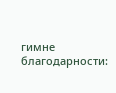гимне благодарности: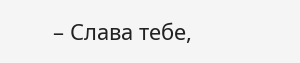– Слава тебе,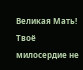Великая Мать! Твоё милосердие не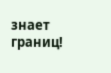знает границ!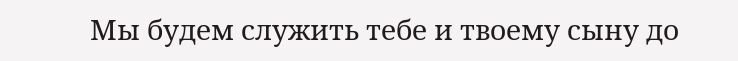Мы будем служить тебе и твоему сыну до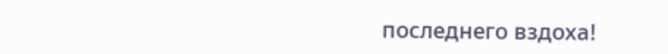последнего вздоха!